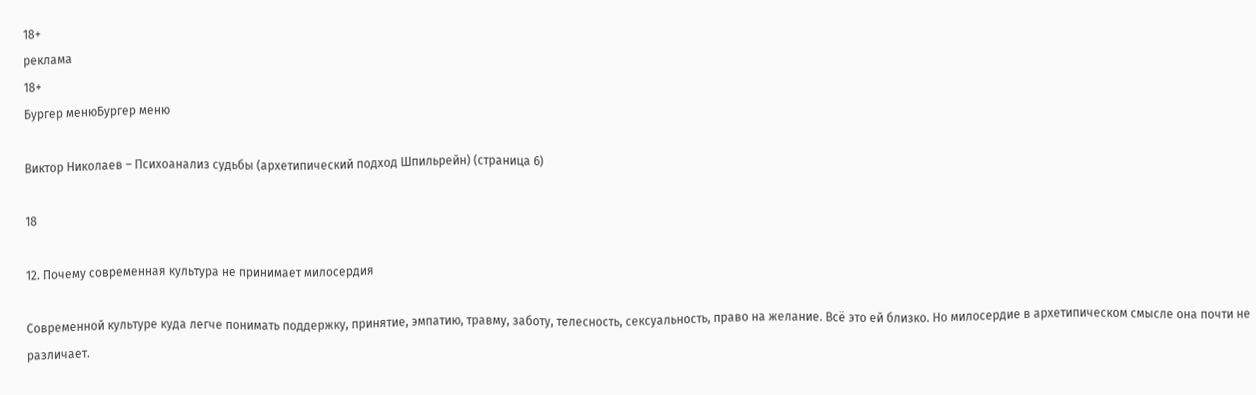18+
реклама
18+
Бургер менюБургер меню

Виктор Николаев – Психоанализ судьбы (архетипический подход Шпильрейн) (страница 6)

18

12. Почему современная культура не принимает милосердия

Современной культуре куда легче понимать поддержку, принятие, эмпатию, травму, заботу, телесность, сексуальность, право на желание. Всё это ей близко. Но милосердие в архетипическом смысле она почти не различает.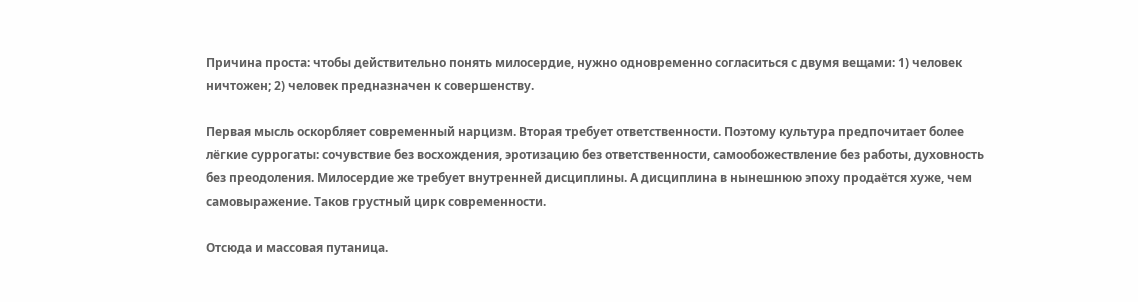Причина проста: чтобы действительно понять милосердие, нужно одновременно согласиться с двумя вещами: 1) человек ничтожен; 2) человек предназначен к совершенству.

Первая мысль оскорбляет современный нарцизм. Вторая требует ответственности. Поэтому культура предпочитает более лёгкие суррогаты: сочувствие без восхождения, эротизацию без ответственности, самообожествление без работы, духовность без преодоления. Милосердие же требует внутренней дисциплины. А дисциплина в нынешнюю эпоху продаётся хуже, чем самовыражение. Таков грустный цирк современности.

Отсюда и массовая путаница.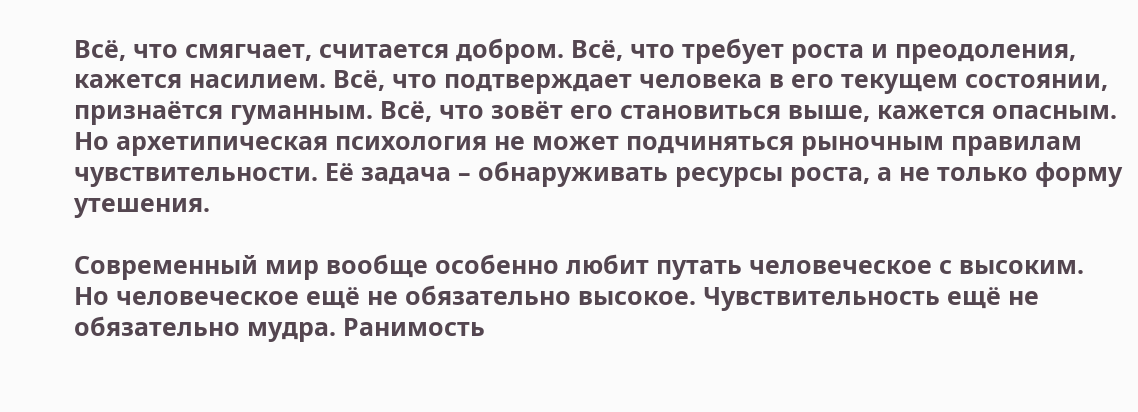Всё, что смягчает, считается добром. Всё, что требует роста и преодоления, кажется насилием. Всё, что подтверждает человека в его текущем состоянии, признаётся гуманным. Всё, что зовёт его становиться выше, кажется опасным. Но архетипическая психология не может подчиняться рыночным правилам чувствительности. Её задача – обнаруживать ресурсы роста, а не только форму утешения.

Современный мир вообще особенно любит путать человеческое с высоким. Но человеческое ещё не обязательно высокое. Чувствительность ещё не обязательно мудра. Ранимость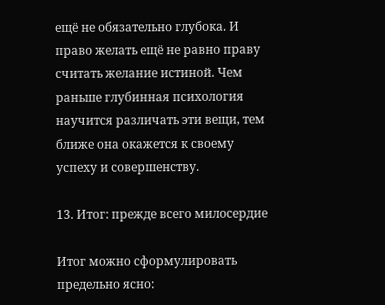ещё не обязательно глубока. И право желать ещё не равно праву считать желание истиной. Чем раньше глубинная психология научится различать эти вещи, тем ближе она окажется к своему успеху и совершенству.

13. Итог: прежде всего милосердие

Итог можно сформулировать предельно ясно: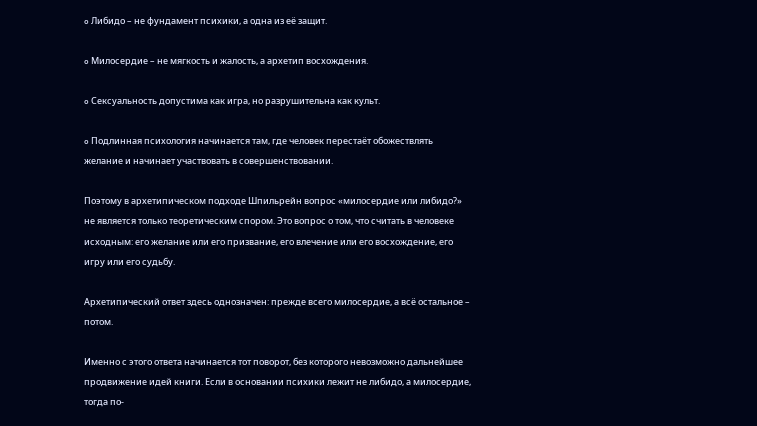o Либидо – не фундамент психики, а одна из её защит.

o Милосердие – не мягкость и жалость, а архетип восхождения.

o Сексуальность допустима как игра, но разрушительна как культ.

o Подлинная психология начинается там, где человек перестаёт обожествлять желание и начинает участвовать в совершенствовании.

Поэтому в архетипическом подходе Шпильрейн вопрос «милосердие или либидо?» не является только теоретическим спором. Это вопрос о том, что считать в человеке исходным: его желание или его призвание, его влечение или его восхождение, его игру или его судьбу.

Архетипический ответ здесь однозначен: прежде всего милосердие, а всё остальное – потом.

Именно с этого ответа начинается тот поворот, без которого невозможно дальнейшее продвижение идей книги. Если в основании психики лежит не либидо, а милосердие, тогда по-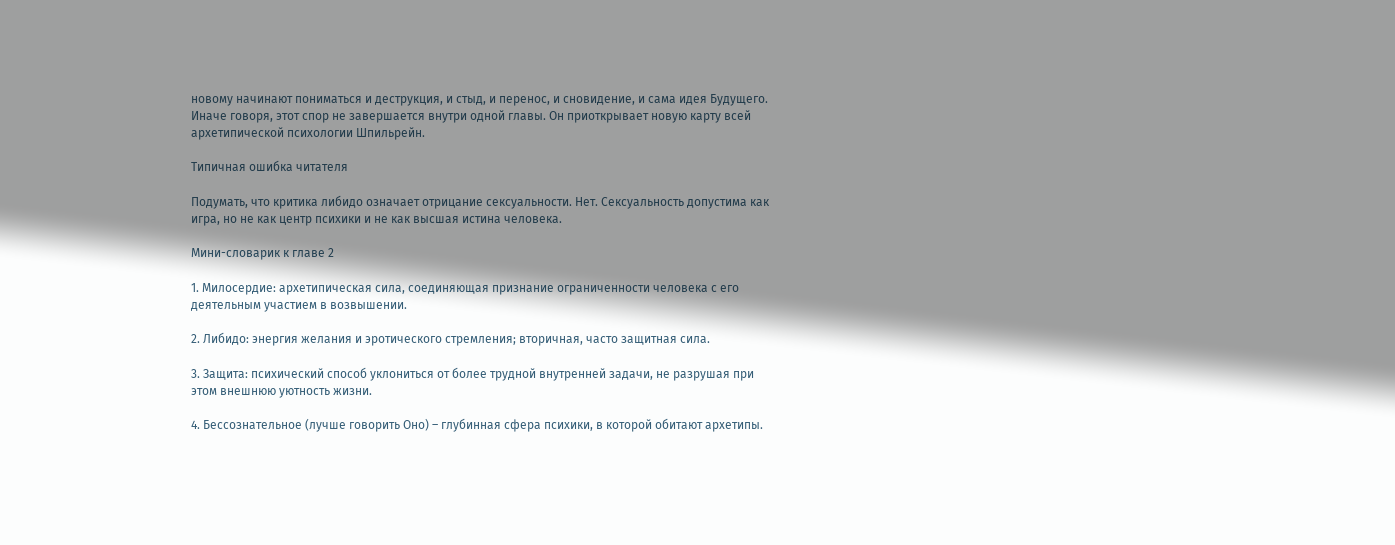новому начинают пониматься и деструкция, и стыд, и перенос, и сновидение, и сама идея Будущего. Иначе говоря, этот спор не завершается внутри одной главы. Он приоткрывает новую карту всей архетипической психологии Шпильрейн.

Типичная ошибка читателя

Подумать, что критика либидо означает отрицание сексуальности. Нет. Сексуальность допустима как игра, но не как центр психики и не как высшая истина человека.

Мини-словарик к главе 2

1. Милосердие: архетипическая сила, соединяющая признание ограниченности человека с его деятельным участием в возвышении.

2. Либидо: энергия желания и эротического стремления; вторичная, часто защитная сила.

3. Защита: психический способ уклониться от более трудной внутренней задачи, не разрушая при этом внешнюю уютность жизни.

4. Бессознательное (лучше говорить Оно) – глубинная сфера психики, в которой обитают архетипы.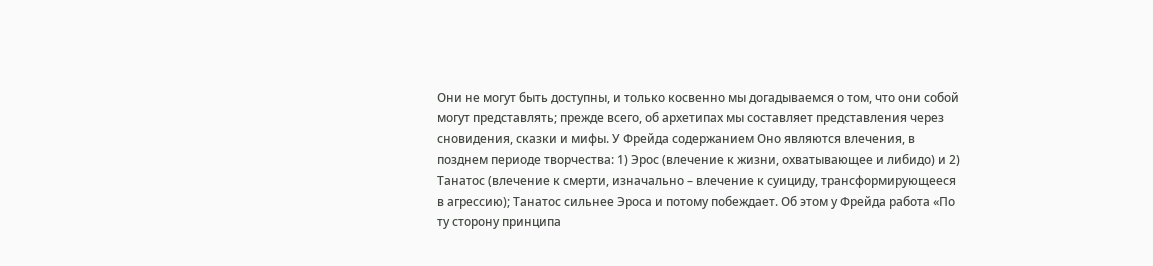Они не могут быть доступны, и только косвенно мы догадываемся о том, что они собой могут представлять; прежде всего, об архетипах мы составляет представления через сновидения, сказки и мифы. У Фрейда содержанием Оно являются влечения, в позднем периоде творчества: 1) Эрос (влечение к жизни, охватывающее и либидо) и 2) Танатос (влечение к смерти, изначально – влечение к суициду, трансформирующееся в агрессию); Танатос сильнее Эроса и потому побеждает. Об этом у Фрейда работа «По ту сторону принципа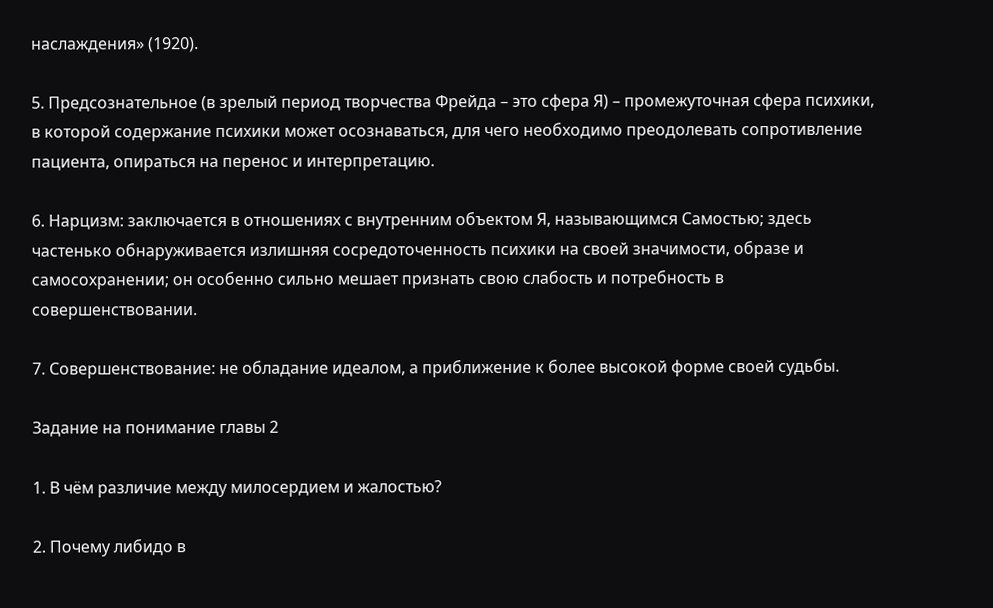наслаждения» (1920).

5. Предсознательное (в зрелый период творчества Фрейда – это сфера Я) – промежуточная сфера психики, в которой содержание психики может осознаваться, для чего необходимо преодолевать сопротивление пациента, опираться на перенос и интерпретацию.

6. Нарцизм: заключается в отношениях с внутренним объектом Я, называющимся Самостью; здесь частенько обнаруживается излишняя сосредоточенность психики на своей значимости, образе и самосохранении; он особенно сильно мешает признать свою слабость и потребность в совершенствовании.

7. Совершенствование: не обладание идеалом, а приближение к более высокой форме своей судьбы.

Задание на понимание главы 2

1. В чём различие между милосердием и жалостью?

2. Почему либидо в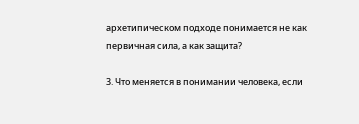архетипическом подходе понимается не как первичная сила, а как защита?

3. Что меняется в понимании человека, если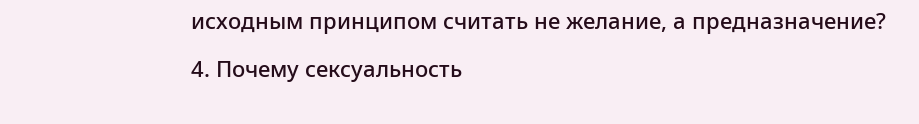исходным принципом считать не желание, а предназначение?

4. Почему сексуальность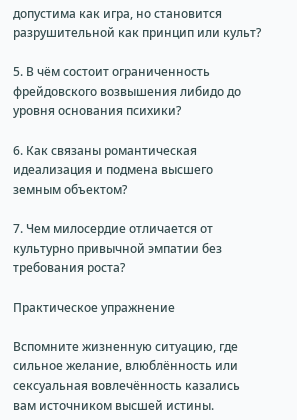допустима как игра, но становится разрушительной как принцип или культ?

5. В чём состоит ограниченность фрейдовского возвышения либидо до уровня основания психики?

6. Как связаны романтическая идеализация и подмена высшего земным объектом?

7. Чем милосердие отличается от культурно привычной эмпатии без требования роста?

Практическое упражнение

Вспомните жизненную ситуацию, где сильное желание, влюблённость или сексуальная вовлечённость казались вам источником высшей истины.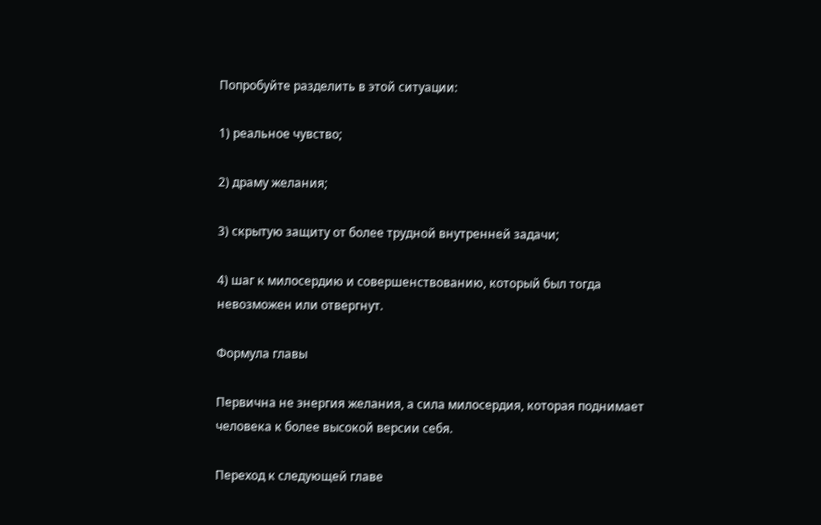Попробуйте разделить в этой ситуации:

1) реальное чувство;

2) драму желания;

3) скрытую защиту от более трудной внутренней задачи;

4) шаг к милосердию и совершенствованию, который был тогда невозможен или отвергнут.

Формула главы

Первична не энергия желания, а сила милосердия, которая поднимает человека к более высокой версии себя.

Переход к следующей главе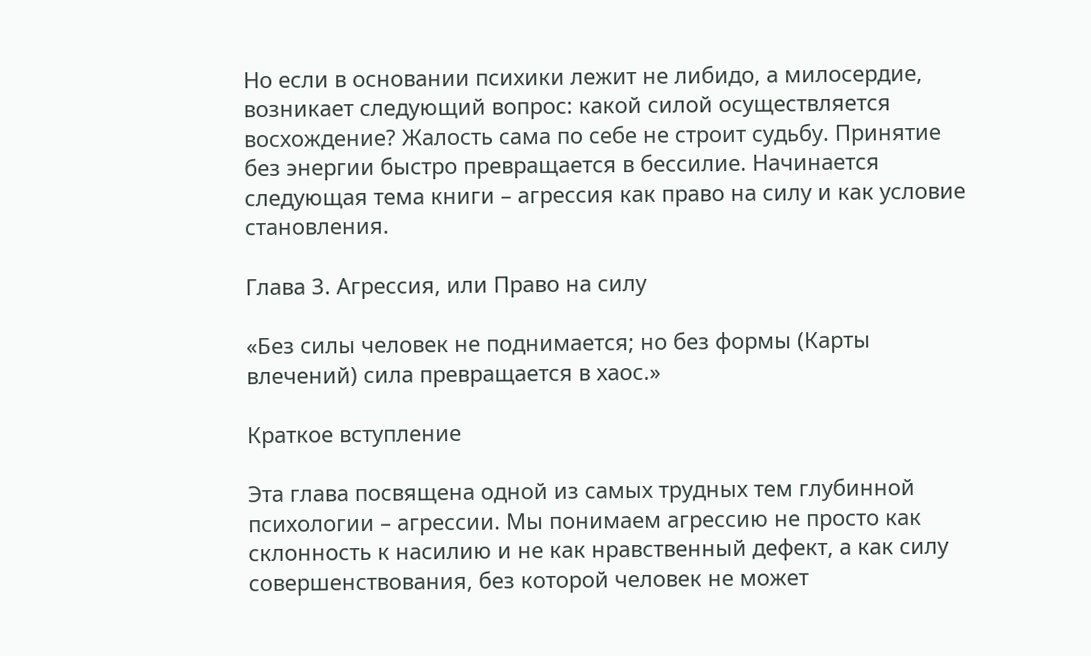Но если в основании психики лежит не либидо, а милосердие, возникает следующий вопрос: какой силой осуществляется восхождение? Жалость сама по себе не строит судьбу. Принятие без энергии быстро превращается в бессилие. Начинается следующая тема книги – агрессия как право на силу и как условие становления.

Глава 3. Агрессия, или Право на силу

«Без силы человек не поднимается; но без формы (Карты влечений) сила превращается в хаос.»

Краткое вступление

Эта глава посвящена одной из самых трудных тем глубинной психологии – агрессии. Мы понимаем агрессию не просто как склонность к насилию и не как нравственный дефект, а как силу совершенствования, без которой человек не может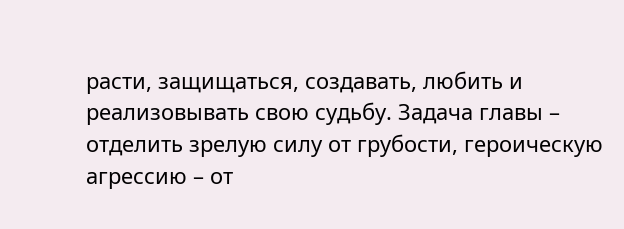расти, защищаться, создавать, любить и реализовывать свою судьбу. Задача главы – отделить зрелую силу от грубости, героическую агрессию – от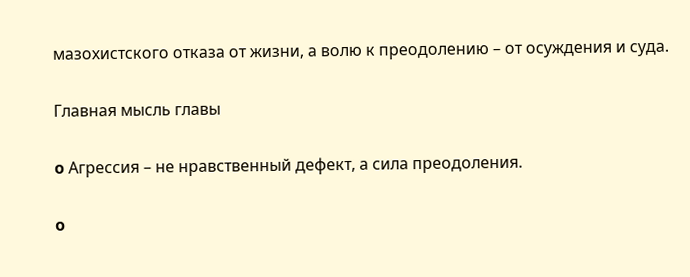мазохистского отказа от жизни, а волю к преодолению – от осуждения и суда.

Главная мысль главы

o Агрессия – не нравственный дефект, а сила преодоления.

o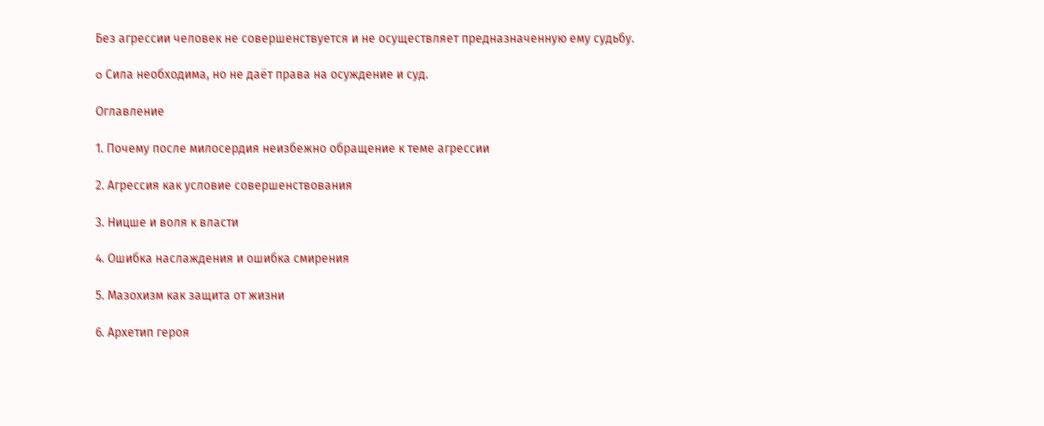Без агрессии человек не совершенствуется и не осуществляет предназначенную ему судьбу.

o Сила необходима, но не даёт права на осуждение и суд.

Оглавление

1. Почему после милосердия неизбежно обращение к теме агрессии

2. Агрессия как условие совершенствования

3. Ницше и воля к власти

4. Ошибка наслаждения и ошибка смирения

5. Мазохизм как защита от жизни

6. Архетип героя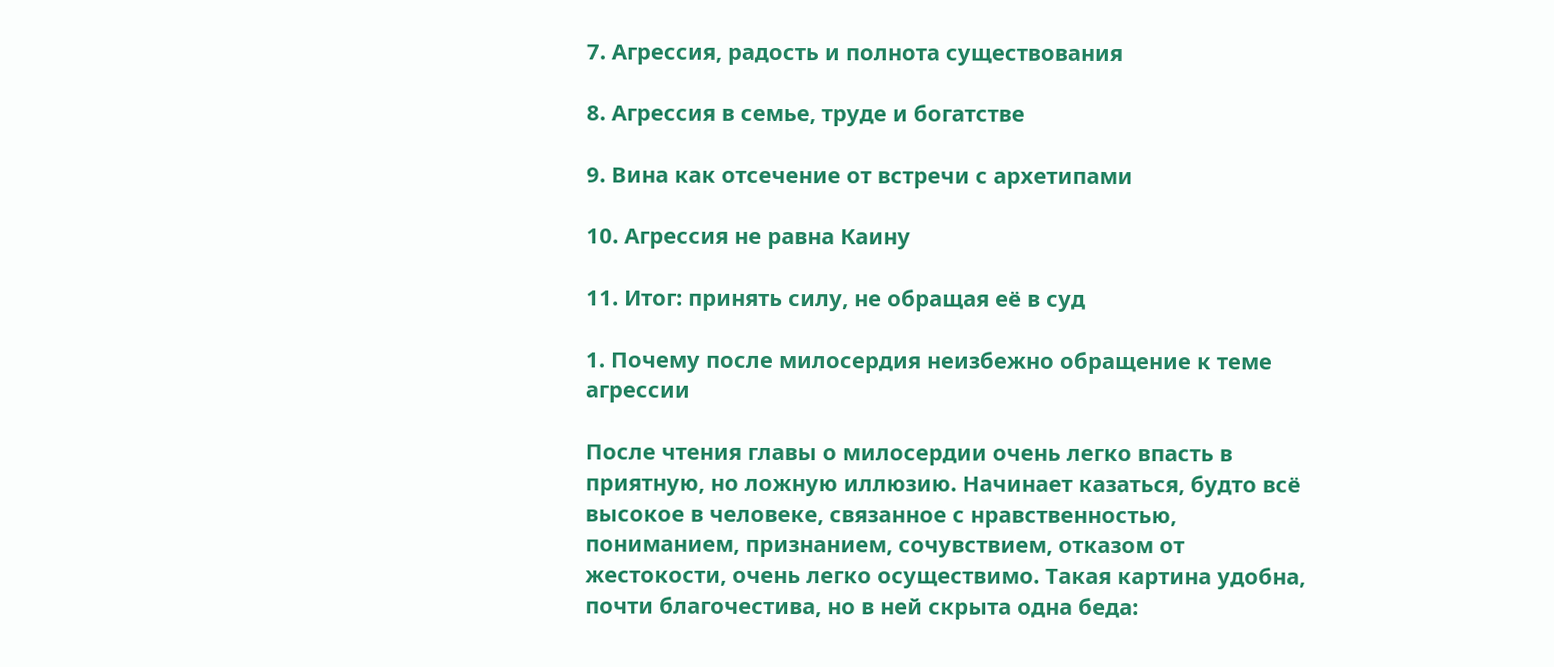7. Агрессия, радость и полнота существования

8. Агрессия в семье, труде и богатстве

9. Вина как отсечение от встречи с архетипами

10. Агрессия не равна Каину

11. Итог: принять силу, не обращая её в суд

1. Почему после милосердия неизбежно обращение к теме агрессии

После чтения главы о милосердии очень легко впасть в приятную, но ложную иллюзию. Начинает казаться, будто всё высокое в человеке, связанное с нравственностью, пониманием, признанием, сочувствием, отказом от жестокости, очень легко осуществимо. Такая картина удобна, почти благочестива, но в ней скрыта одна беда: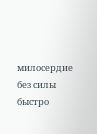милосердие без силы быстро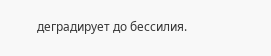деградирует до бессилия.